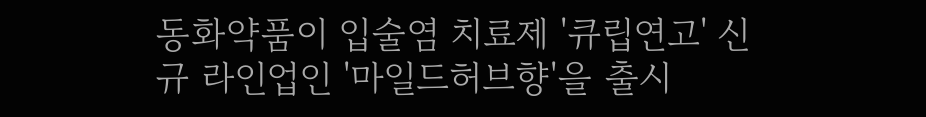동화약품이 입술염 치료제 '큐립연고' 신규 라인업인 '마일드허브향'을 출시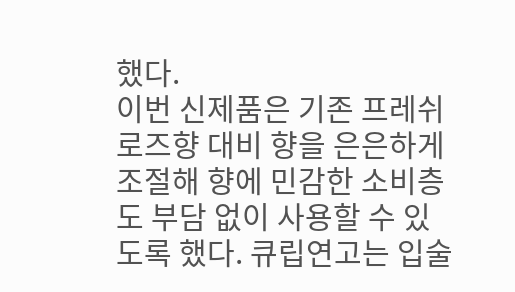했다.
이번 신제품은 기존 프레쉬로즈향 대비 향을 은은하게 조절해 향에 민감한 소비층도 부담 없이 사용할 수 있도록 했다. 큐립연고는 입술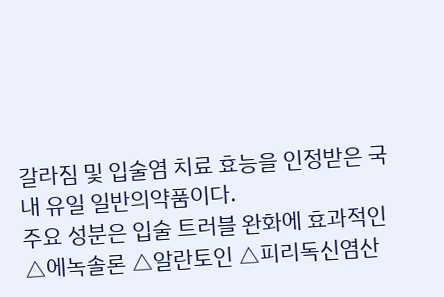갈라짐 및 입술염 치료 효능을 인정받은 국내 유일 일반의약품이다.
주요 성분은 입술 트러블 완화에 효과적인 △에녹솔론 △알란토인 △피리독신염산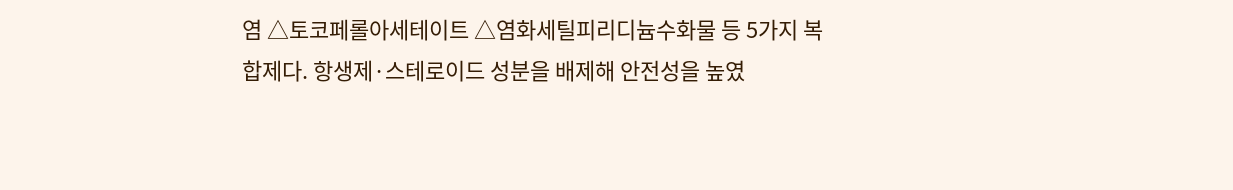염 △토코페롤아세테이트 △염화세틸피리디늄수화물 등 5가지 복합제다. 항생제·스테로이드 성분을 배제해 안전성을 높였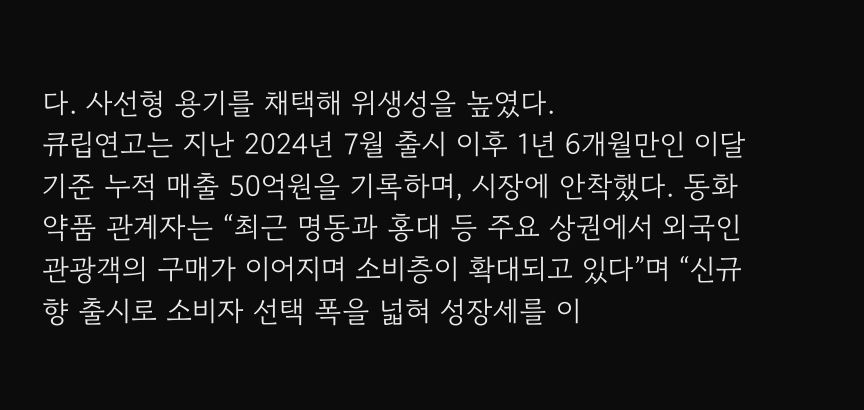다. 사선형 용기를 채택해 위생성을 높였다.
큐립연고는 지난 2024년 7월 출시 이후 1년 6개월만인 이달 기준 누적 매출 50억원을 기록하며, 시장에 안착했다. 동화약품 관계자는 “최근 명동과 홍대 등 주요 상권에서 외국인 관광객의 구매가 이어지며 소비층이 확대되고 있다”며 “신규 향 출시로 소비자 선택 폭을 넓혀 성장세를 이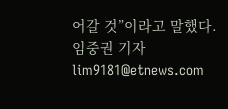어갈 것”이라고 말했다.
임중권 기자 lim9181@etnews.com